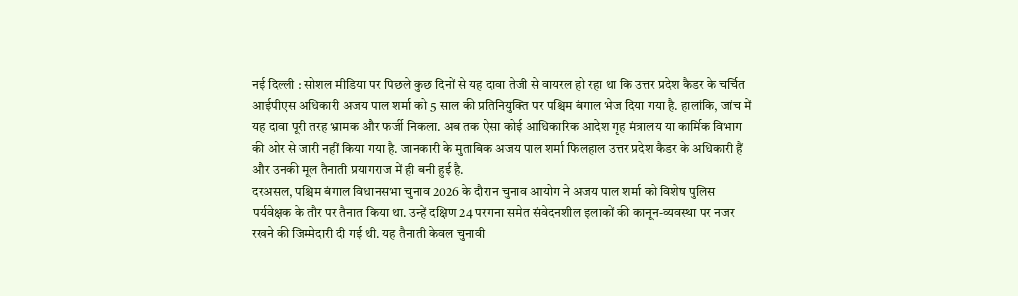नई दिल्ली : सोशल मीडिया पर पिछले कुछ दिनों से यह दावा तेजी से वायरल हो रहा था कि उत्तर प्रदेश कैडर के चर्चित आईपीएस अधिकारी अजय पाल शर्मा को 5 साल की प्रतिनियुक्ति पर पश्चिम बंगाल भेज दिया गया है. हालांकि, जांच में यह दावा पूरी तरह भ्रामक और फर्जी निकला. अब तक ऐसा कोई आधिकारिक आदेश गृह मंत्रालय या कार्मिक विभाग की ओर से जारी नहीं किया गया है. जानकारी के मुताबिक अजय पाल शर्मा फिलहाल उत्तर प्रदेश कैडर के अधिकारी हैं और उनकी मूल तैनाती प्रयागराज में ही बनी हुई है.
दरअसल, पश्चिम बंगाल विधानसभा चुनाव 2026 के दौरान चुनाव आयोग ने अजय पाल शर्मा को विशेष पुलिस पर्यवेक्षक के तौर पर तैनात किया था. उन्हें दक्षिण 24 परगना समेत संवेदनशील इलाकों की कानून-व्यवस्था पर नजर रखने की जिम्मेदारी दी गई थी. यह तैनाती केवल चुनावी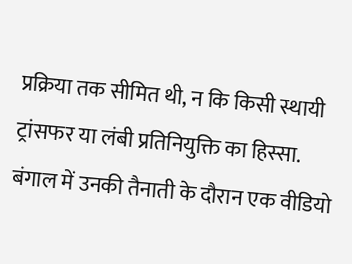प्रक्रिया तक सीमित थी, न कि किसी स्थायी ट्रांसफर या लंबी प्रतिनियुक्ति का हिस्सा.
बंगाल में उनकी तैनाती के दौरान एक वीडियो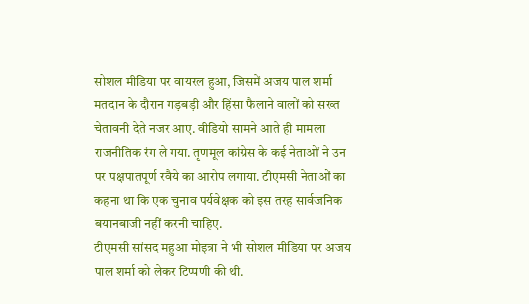सोशल मीडिया पर वायरल हुआ, जिसमें अजय पाल शर्मा मतदान के दौरान गड़बड़ी और हिंसा फैलाने वालों को सख्त चेतावनी देते नजर आए. वीडियो सामने आते ही मामला राजनीतिक रंग ले गया. तृणमूल कांग्रेस के कई नेताओं ने उन पर पक्षपातपूर्ण रवैये का आरोप लगाया. टीएमसी नेताओं का कहना था कि एक चुनाव पर्यवेक्षक को इस तरह सार्वजनिक बयानबाजी नहीं करनी चाहिए.
टीएमसी सांसद महुआ मोइत्रा ने भी सोशल मीडिया पर अजय पाल शर्मा को लेकर टिप्पणी की थी.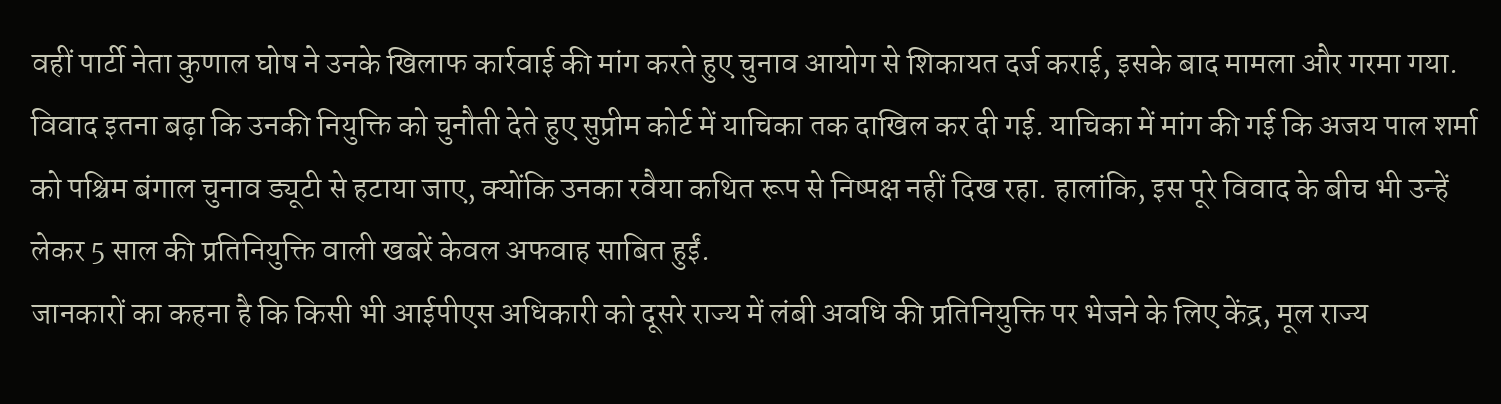वहीं पार्टी नेता कुणाल घोष ने उनके खिलाफ कार्रवाई की मांग करते हुए चुनाव आयोग से शिकायत दर्ज कराई, इसके बाद मामला और गरमा गया. विवाद इतना बढ़ा कि उनकी नियुक्ति को चुनौती देते हुए सुप्रीम कोर्ट में याचिका तक दाखिल कर दी गई. याचिका में मांग की गई कि अजय पाल शर्मा को पश्चिम बंगाल चुनाव ड्यूटी से हटाया जाए, क्योंकि उनका रवैया कथित रूप से निष्पक्ष नहीं दिख रहा. हालांकि, इस पूरे विवाद के बीच भी उन्हें लेकर 5 साल की प्रतिनियुक्ति वाली खबरें केवल अफवाह साबित हुईं.
जानकारों का कहना है कि किसी भी आईपीएस अधिकारी को दूसरे राज्य में लंबी अवधि की प्रतिनियुक्ति पर भेजने के लिए केंद्र, मूल राज्य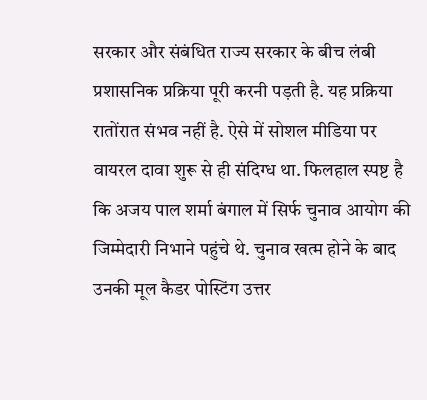सरकार और संबंधित राज्य सरकार के बीच लंबी प्रशासनिक प्रक्रिया पूरी करनी पड़ती है. यह प्रक्रिया रातोंरात संभव नहीं है. ऐसे में सोशल मीडिया पर वायरल दावा शुरू से ही संदिग्ध था. फिलहाल स्पष्ट है कि अजय पाल शर्मा बंगाल में सिर्फ चुनाव आयोग की जिम्मेदारी निभाने पहुंचे थे. चुनाव खत्म होने के बाद उनकी मूल कैडर पोस्टिंग उत्तर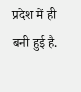प्रदेश में ही बनी हुई है.